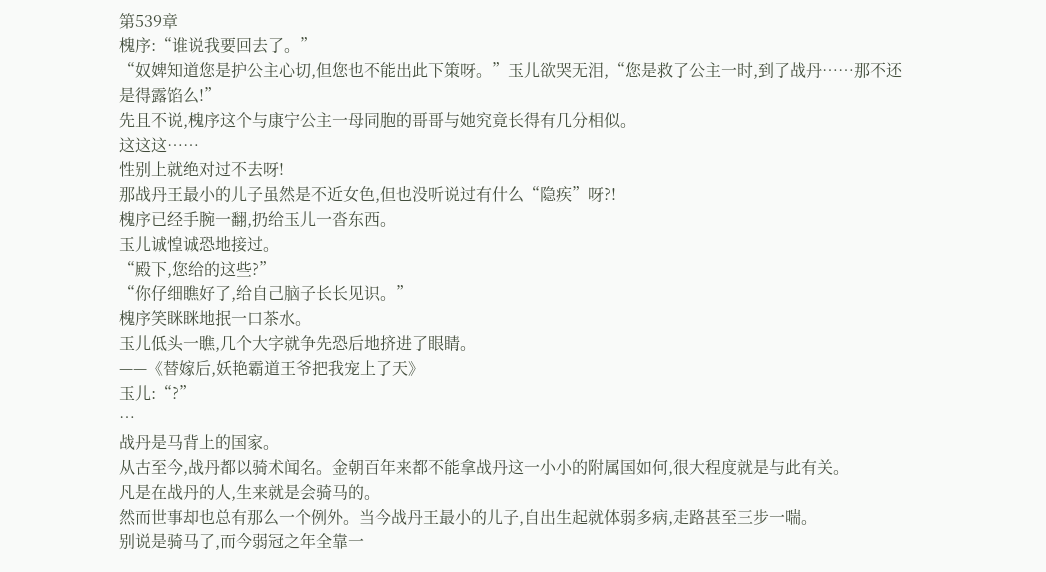第539章
槐序:“谁说我要回去了。”
“奴婢知道您是护公主心切,但您也不能出此下策呀。”玉儿欲哭无泪,“您是救了公主一时,到了战丹……那不还是得露馅么!”
先且不说,槐序这个与康宁公主一母同胞的哥哥与她究竟长得有几分相似。
这这这……
性别上就绝对过不去呀!
那战丹王最小的儿子虽然是不近女色,但也没听说过有什么“隐疾”呀?!
槐序已经手腕一翻,扔给玉儿一沓东西。
玉儿诚惶诚恐地接过。
“殿下,您给的这些?”
“你仔细瞧好了,给自己脑子长长见识。”
槐序笑眯眯地抿一口茶水。
玉儿低头一瞧,几个大字就争先恐后地挤进了眼睛。
——《替嫁后,妖艳霸道王爷把我宠上了天》
玉儿:“?”
…
战丹是马背上的国家。
从古至今,战丹都以骑术闻名。金朝百年来都不能拿战丹这一小小的附属国如何,很大程度就是与此有关。
凡是在战丹的人,生来就是会骑马的。
然而世事却也总有那么一个例外。当今战丹王最小的儿子,自出生起就体弱多病,走路甚至三步一喘。
别说是骑马了,而今弱冠之年全靠一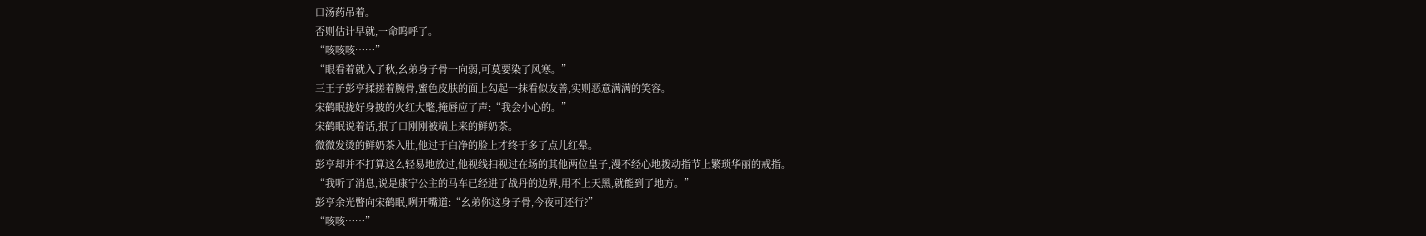口汤药吊着。
否则估计早就,一命呜呼了。
“咳咳咳……”
“眼看着就入了秋,幺弟身子骨一向弱,可莫要染了风寒。”
三王子彭亨揉搓着腕骨,蜜色皮肤的面上勾起一抹看似友善,实则恶意满满的笑容。
宋鹤眠拢好身披的火红大氅,掩唇应了声:“我会小心的。”
宋鹤眠说着话,抿了口刚刚被端上来的鲜奶茶。
微微发烫的鲜奶茶入肚,他过于白净的脸上才终于多了点儿红晕。
彭亨却并不打算这么轻易地放过,他视线扫视过在场的其他两位皇子,漫不经心地拨动指节上繁琐华丽的戒指。
“我听了消息,说是康宁公主的马车已经进了战丹的边界,用不上天黑,就能到了地方。”
彭亨余光瞥向宋鹤眠,咧开嘴道:“幺弟你这身子骨,今夜可还行?”
“咳咳……”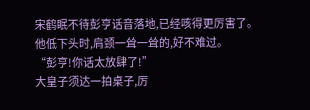宋鹤眠不待彭亨话音落地,已经咳得更厉害了。
他低下头时,肩颈一耸一耸的,好不难过。
“彭亨!你话太放肆了!”
大皇子须达一拍桌子,厉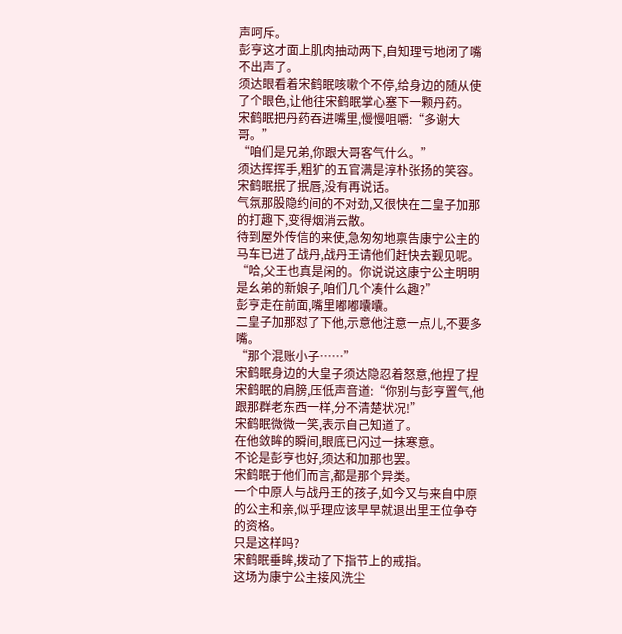声呵斥。
彭亨这才面上肌肉抽动两下,自知理亏地闭了嘴不出声了。
须达眼看着宋鹤眠咳嗽个不停,给身边的随从使了个眼色,让他往宋鹤眠掌心塞下一颗丹药。
宋鹤眠把丹药吞进嘴里,慢慢咀嚼:“多谢大哥。”
“咱们是兄弟,你跟大哥客气什么。”
须达挥挥手,粗犷的五官满是淳朴张扬的笑容。
宋鹤眠抿了抿唇,没有再说话。
气氛那股隐约间的不对劲,又很快在二皇子加那的打趣下,变得烟消云散。
待到屋外传信的来使,急匆匆地禀告康宁公主的马车已进了战丹,战丹王请他们赶快去觐见呢。
“哈,父王也真是闲的。你说说这康宁公主明明是幺弟的新娘子,咱们几个凑什么趣?”
彭亨走在前面,嘴里嘟嘟囔囔。
二皇子加那怼了下他,示意他注意一点儿,不要多嘴。
“那个混账小子……”
宋鹤眠身边的大皇子须达隐忍着怒意,他捏了捏宋鹤眠的肩膀,压低声音道:“你别与彭亨置气,他跟那群老东西一样,分不清楚状况!”
宋鹤眠微微一笑,表示自己知道了。
在他敛眸的瞬间,眼底已闪过一抹寒意。
不论是彭亨也好,须达和加那也罢。
宋鹤眠于他们而言,都是那个异类。
一个中原人与战丹王的孩子,如今又与来自中原的公主和亲,似乎理应该早早就退出里王位争夺的资格。
只是这样吗?
宋鹤眠垂眸,拨动了下指节上的戒指。
这场为康宁公主接风洗尘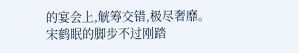的宴会上,觥筹交错,极尽奢靡。
宋鹤眠的脚步不过刚踏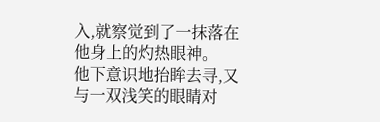入,就察觉到了一抹落在他身上的灼热眼神。
他下意识地抬眸去寻,又与一双浅笑的眼睛对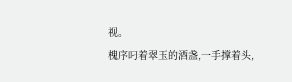视。
槐序叼着翠玉的酒盏,一手撑着头,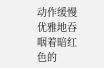动作缓慢优雅地吞咽着暗红色的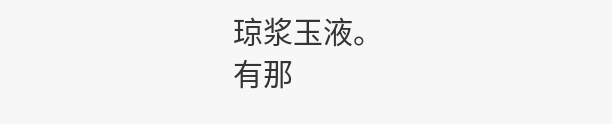琼浆玉液。
有那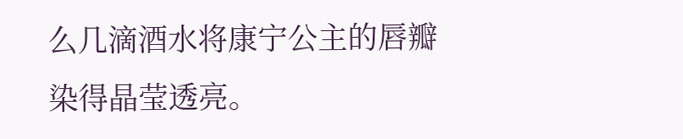么几滴酒水将康宁公主的唇瓣染得晶莹透亮。